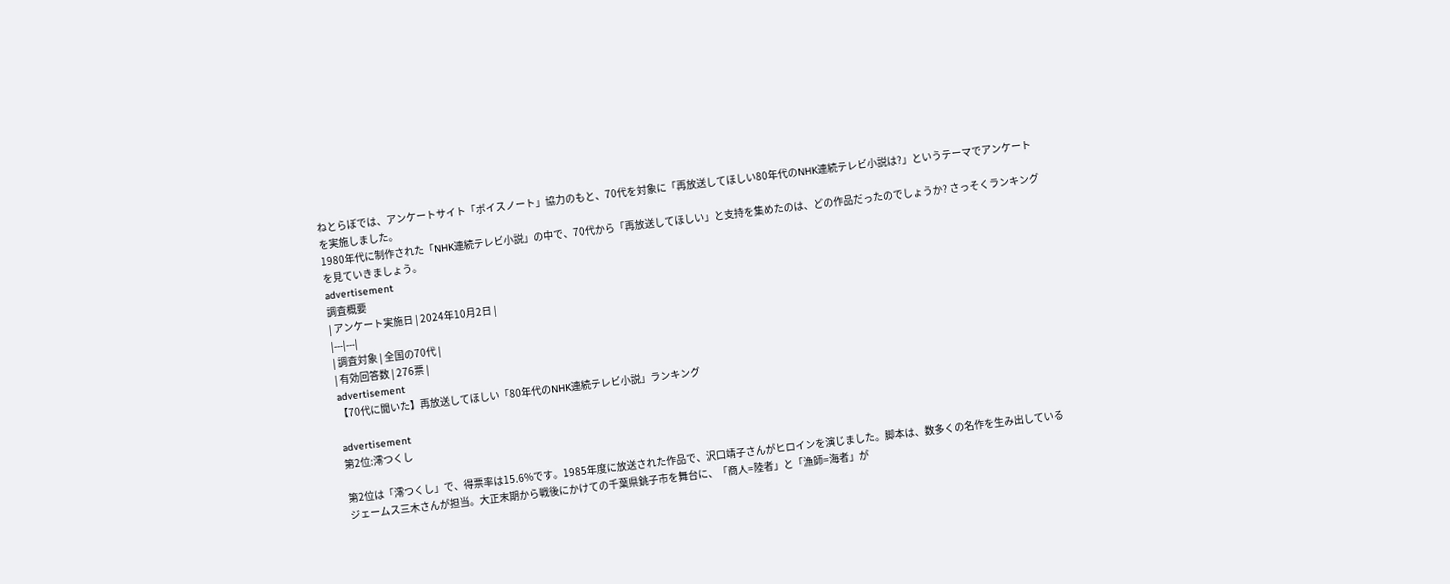ねとらぼでは、アンケートサイト「ボイスノート」協力のもと、70代を対象に「再放送してほしい80年代のNHK連続テレビ小説は?」というテーマでアンケートを実施しました。
1980年代に制作された「NHK連続テレビ小説」の中で、70代から「再放送してほしい」と支持を集めたのは、どの作品だったのでしょうか? さっそくランキングを見ていきましょう。
advertisement
調査概要
| アンケート実施日 | 2024年10月2日 |
|---|---|
| 調査対象 | 全国の70代 |
| 有効回答数 | 276票 |
advertisement
【70代に聞いた】再放送してほしい「80年代のNHK連続テレビ小説」ランキング

advertisement
第2位:澪つくし

第2位は「澪つくし」で、得票率は15.6%です。1985年度に放送された作品で、沢口靖子さんがヒロインを演じました。脚本は、数多くの名作を生み出しているジェームス三木さんが担当。大正末期から戦後にかけての千葉県銚子市を舞台に、「商人=陸者」と「漁師=海者」が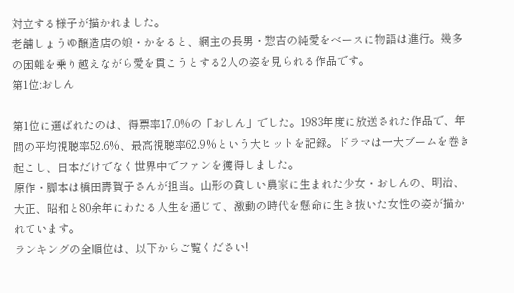対立する様子が描かれました。
老舗しょうゆ醸造店の娘・かをると、網主の長男・惣吉の純愛をベースに物語は進行。幾多の困難を乗り越えながら愛を貫こうとする2人の姿を見られる作品です。
第1位:おしん

第1位に選ばれたのは、得票率17.0%の「おしん」でした。1983年度に放送された作品で、年間の平均視聴率52.6%、最高視聴率62.9%という大ヒットを記録。ドラマは一大ブームを巻き起こし、日本だけでなく世界中でファンを獲得しました。
原作・脚本は橋田壽賀子さんが担当。山形の貧しい農家に生まれた少女・おしんの、明治、大正、昭和と80余年にわたる人生を通じて、激動の時代を懸命に生き抜いた女性の姿が描かれています。
ランキングの全順位は、以下からご覧ください!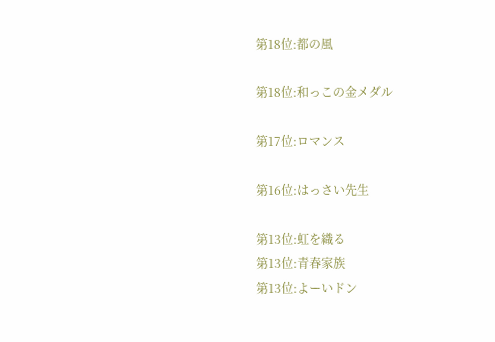第18位:都の風

第18位:和っこの金メダル

第17位:ロマンス

第16位:はっさい先生

第13位:虹を織る
第13位:青春家族
第13位:よーいドン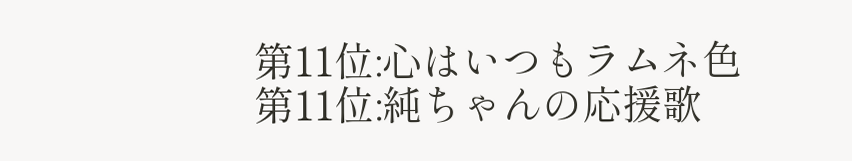第11位:心はいつもラムネ色
第11位:純ちゃんの応援歌